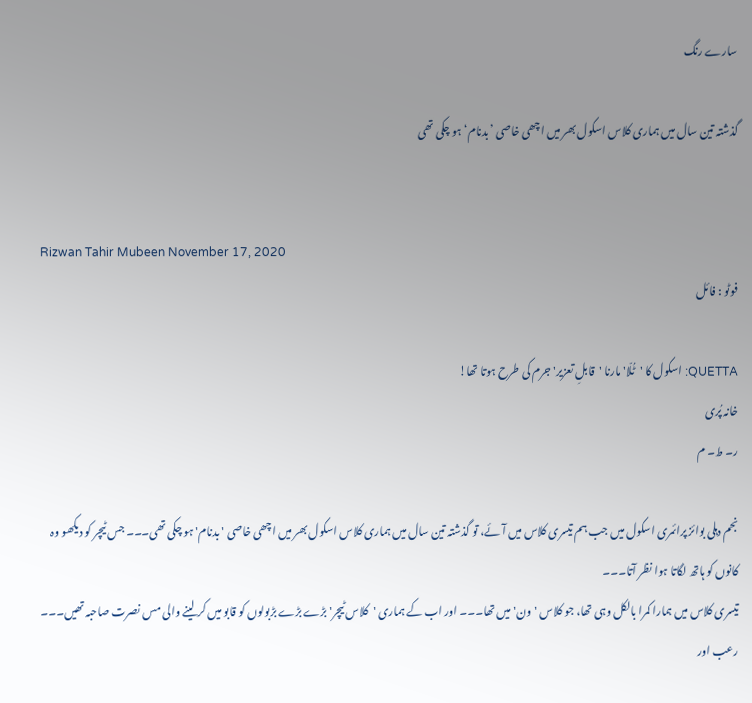سارے رنگ

گذشتہ تین سال میں ہماری کلاس اسکول بھر میں اچھی خاصی ’بدنام‘ ہو چکی تھی


Rizwan Tahir Mubeen November 17, 2020
فوٹو : فائل

QUETTA: اسکول کا 'ٹُلّا' مارنا 'قابلِ تعزیر' جرم کی طرح ہوتا تھا!
خانہ پُری
ر۔ ط۔ م

نجم دہلی بوائز پرائمری اسکول میں جب ہم تیسری کلاس میں آئے، تو گذشتہ تین سال میں ہماری کلاس اسکول بھر میں اچھی خاصی 'بدنام' ہو چکی تھی۔۔۔ جس ٹیچر کو دیکھو وہ کانوں کو ہاتھ لگاتا ہوا نظر آتا۔۔۔
تیسری کلاس میں ہمارا کمرا بالکل وہی تھا، جو کلاس 'ون' میں تھا۔۔۔ اور اب کے ہماری 'کلاس ٹیچر' بڑے بڑے بڑبولوں کو قابو میں کر لینے والی مس نصرت صاحبہ تھیں۔۔۔ رعب اور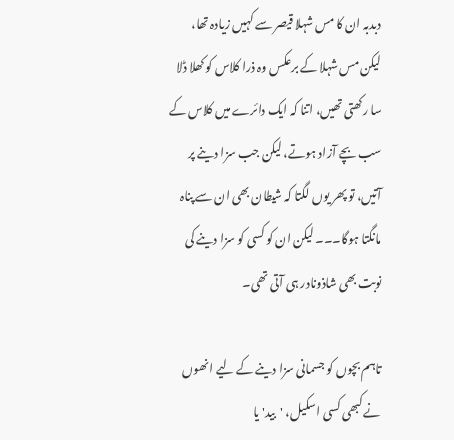دبدبہ ان کا مس شہلا قیصر سے کہیں زیادہ تھا، لیکن مس شہلا کے برعکس وہ ذرا کلاس کو کھلا ڈلا سا رکھتی تھیں، اتنا کہ ایک دائرے میں کلاس کے سب بچے آزاد ہوتے، لیکن جب سزا دینے پر آتیں، تو پھر یوں لگتا کہ شیطان بھی ان سے پناہ مانگتا ہوگا۔۔۔ لیکن ان کو کسی کو سزا دینے کی نوبت بھی شاذونادر ہی آتی تھی۔

تاہم بچوں کو جسمانی سزا دینے کے لیے انھوں نے کبھی کسی اسکیل، 'بید' یا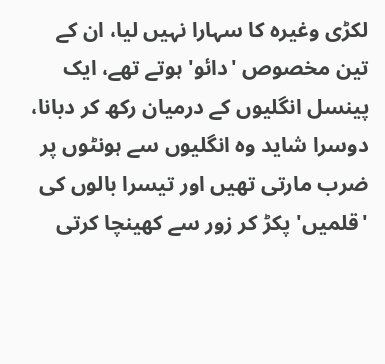لکڑی وغیرہ کا سہارا نہیں لیا، ان کے تین مخصوص 'دائو' ہوتے تھے، ایک پینسل انگلیوں کے درمیان رکھ کر دبانا، دوسرا شاید وہ انگلیوں سے ہونٹوں پر ضرب مارتی تھیں اور تیسرا بالوں کی 'قلمیں' پکڑ کر زور سے کھینچا کرتی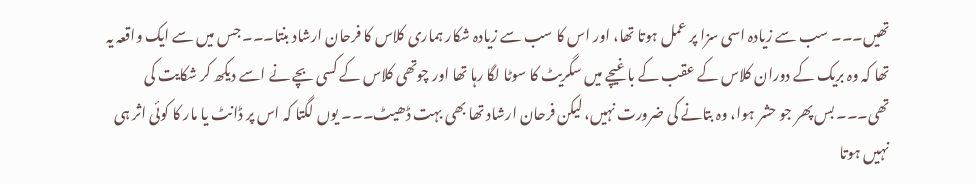تھیں۔۔۔ سب سے زیادہ اسی سزا پر عمل ہوتا تھا، اور اس کا سب سے زیادہ شکار ہماری کلاس کا فرحان ارشاد بنتا۔۔۔ جس میں سے ایک واقعہ یہ تھا کہ وہ بریک کے دوران کلاس کے عقب کے باغیچے میں سگریٹ کا سوٹا لگا رہا تھا اور چوتھی کلاس کے کسی بچے نے اسے دیکھ کر شکایت کی تھی۔۔۔ بس پھر جو حشر ہوا، وہ بتانے کی ضرورت نہیں، لیکن فرحان ارشاد تھا بھی بہت ڈھیٹ۔۔۔ یوں لگتا کہ اس پر ڈانٹ یا مار کا کوئی اثر ہی نہیں ہوتا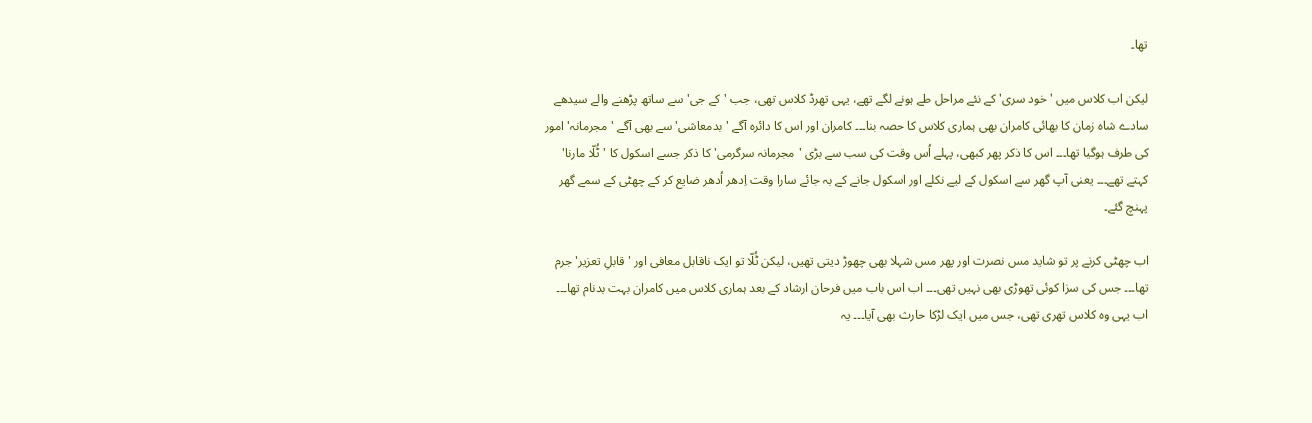تھا۔

لیکن اب کلاس میں 'خود سری' کے نئے مراحل طے ہونے لگے تھے، یہی تھرڈ کلاس تھی، جب 'کے جی' سے ساتھ پڑھنے والے سیدھے سادے شاہ زمان کا بھائی کامران بھی ہماری کلاس کا حصہ بنا۔۔۔ کامران اور اس کا دائرہ آگے 'بدمعاشی' سے بھی آگے 'مجرمانہ' امور کی طرف ہوگیا تھا۔۔۔ اس کا ذکر پھر کبھی، پہلے اُس وقت کی سب سے بڑی 'مجرمانہ سرگرمی' کا ذکر جسے اسکول کا 'ٹُلّا مارنا' کہتے تھے۔۔۔ یعنی آپ گھر سے اسکول کے لیے نکلے اور اسکول جانے کے بہ جائے سارا وقت اِدھر اُدھر ضایع کر کے چھٹی کے سمے گھر پہنچ گئے۔

اب چھٹی کرنے پر تو شاید مس نصرت اور پھر مس شہلا بھی چھوڑ دیتی تھیں، لیکن ٹُلّا تو ایک ناقابل معافی اور 'قابلِ تعزیر' جرم تھا۔۔۔ جس کی سزا کوئی تھوڑی بھی نہیں تھی۔۔۔ اب اس باب میں فرحان ارشاد کے بعد ہماری کلاس میں کامران بہت بدنام تھا۔۔۔ اب یہی وہ کلاس تھری تھی، جس میں ایک لڑکا حارث بھی آیا۔۔۔ یہ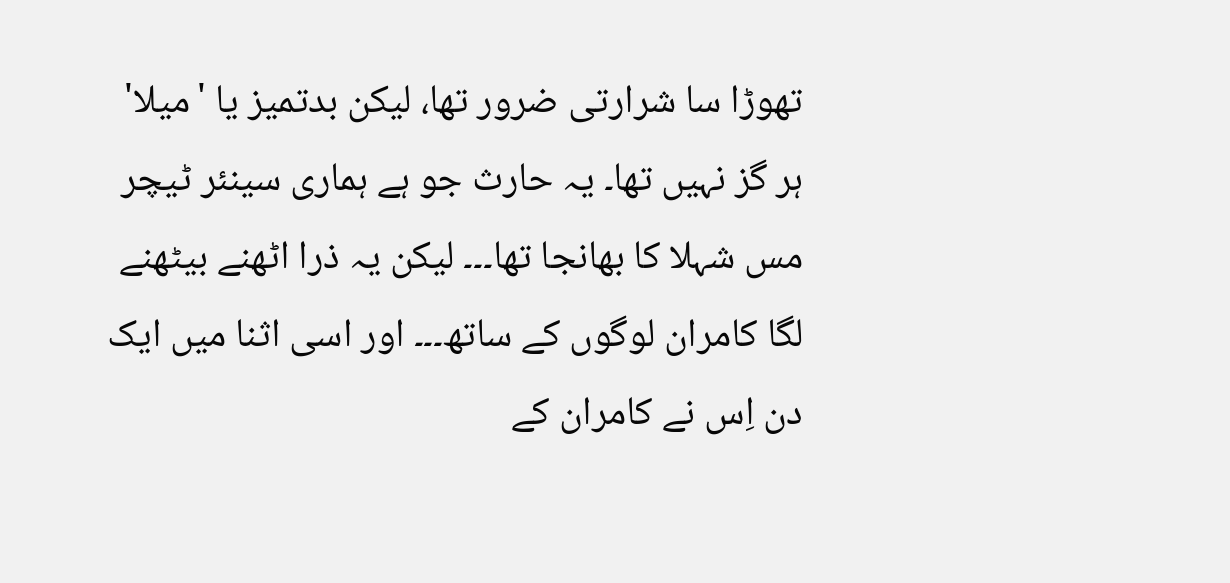تھوڑا سا شرارتی ضرور تھا، لیکن بدتمیز یا 'میلا' ہر گز نہیں تھا۔ یہ حارث جو ہے ہماری سینئر ٹیچر مس شہلا کا بھانجا تھا۔۔۔ لیکن یہ ذرا اٹھنے بیٹھنے لگا کامران لوگوں کے ساتھ۔۔۔ اور اسی اثنا میں ایک دن اِس نے کامران کے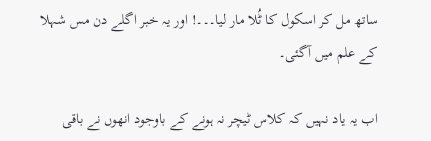ساتھ مل کر اسکول کا ٹُلا مار لیا۔۔۔! اور یہ خبر اگلے دن مس شہلا کے علم میں آگئی۔

اب یہ یاد نہیں کہ کلاس ٹیچر نہ ہونے کے باوجود انھوں نے باقی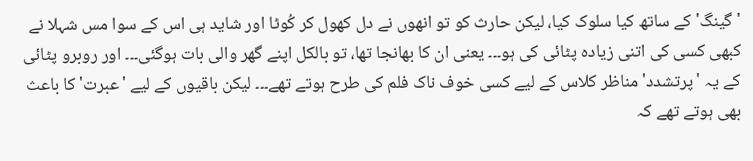'گینگ' کے ساتھ کیا سلوک کیا، لیکن حارث کو تو انھوں نے دل کھول کر کُوٹا اور شاید ہی اس کے سوا مس شہلا نے کبھی کسی کی اتنی زیادہ پٹائی کی ہو۔۔۔ یعنی ان کا بھانجا تھا، تو بالکل اپنے گھر والی بات ہوگئی۔۔۔ اور روبرو پٹائی کے یہ 'پرتشدد' مناظر کلاس کے لیے کسی خوف ناک فلم کی طرح ہوتے تھے۔۔۔ لیکن باقیوں کے لیے 'عبرت' کا باعث بھی ہوتے تھے کہ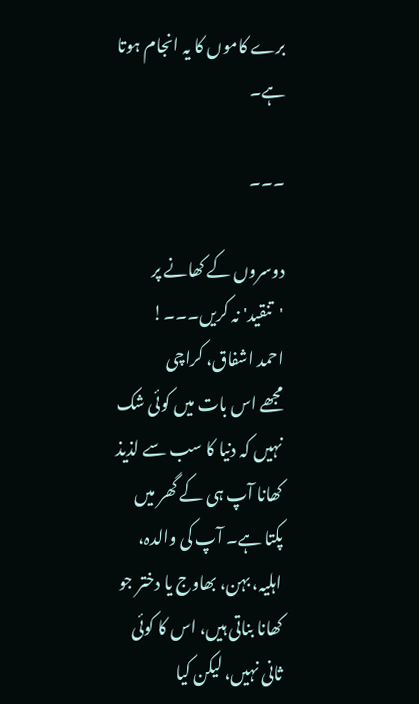برے کاموں کا یہ انجام ہوتا ہے۔

۔۔۔

دوسروں کے کھانے پر 'تنقید' نہ کریں۔۔۔!
احمد اشفاق، کراچی
مجھے اس بات میں کوئی شک نہیں کہ دنیا کا سب سے لذیذ کھانا آپ ہی کے گھر میں پکتا ہے۔ آپ کی والدہ، اہلیہ، بہن، بھاوج یا دختر جو کھانا بناتی ہیں، اس کا کوئی ثانی نہیں، لیکن کیا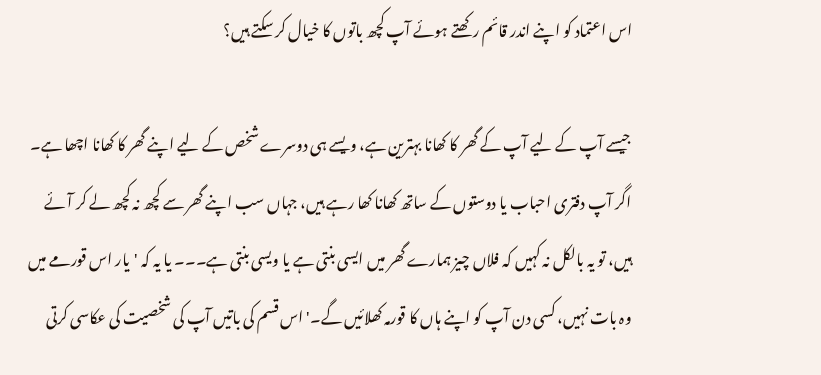اس اعتماد کو اپنے اندر قائم رکھتے ہوئے آپ کچھ باتوں کا خیال کر سکتے ہیں؟

جیسے آپ کے لیے آپ کے گھر کا کھانا بہترین ہے، ویسے ہی دوسرے شخص کے لیے اپنے گھر کا کھانا اچھا ہے۔ اگر آپ دفتری احباب یا دوستوں کے ساتھ کھانا کھا رہے ہیں، جہاں سب اپنے گھر سے کچھ نہ کچھ لے کر آئے ہیں، تو یہ بالکل نہ کہیں کہ فلاں چیز ہمارے گھر میں ایسی بنتی ہے یا ویسی بنتی ہے۔۔۔ یا یہ کہ 'یار اس قورمے میں وہ بات نہیں، کسی دن آپ کو اپنے ہاں کا قورمہ کھلائیں گے۔' اس قسم کی باتیں آپ کی شخصیت کی عکاسی کرتی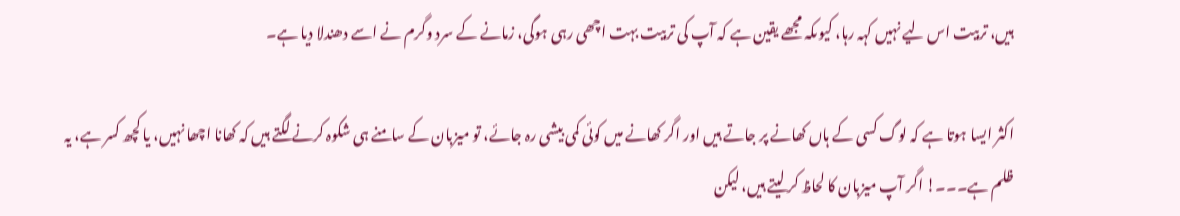ہیں، تربیت اس لیے نہیں کہہ رہا، کیوںکہ مجھے یقین ہے کہ آپ کی تربیت بہت اچھی رہی ہوگی، زمانے کے سرد وگرم نے اسے دھندلا دیا ہے۔

اکثر ایسا ہوتا ہے کہ لوگ کسی کے ہاں کھانے پر جاتے ہیں اور اگر کھانے میں کوئی کمی بیشی رہ جائے، تو میزبان کے سامنے ہی شکوہ کرنے لگتے ہیں کہ کھانا اچھا نہیں، یا کچھ کسر ہے، یہ ظلم ہے۔۔۔! اگر آپ میزبان کا لحاظ کر لیتے ہیں، لیکن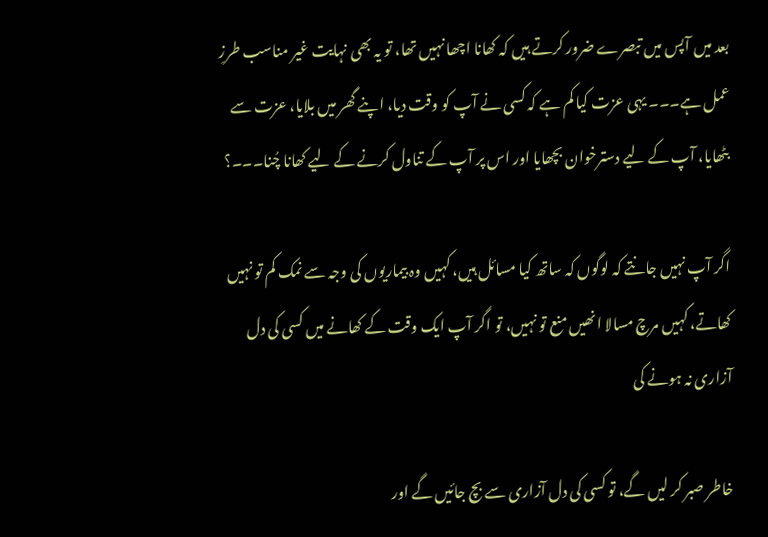بعد میں آپس میں تبصرے ضرور کرتے ہیں کہ کھانا اچھا نہیں تھا، تو یہ بھی نہایت غیر مناسب طرزِ عمل ہے۔۔۔ یہی عزت کیا کم ہے کہ کسی نے آپ کو وقت دیا، اپنے گھر میں بلایا، عزت سے بٹھایا، آپ کے لیے دسترخوان بچھایا اور اس پر آپ کے تناول کرنے کے لیے کھانا چُنا۔۔۔؟

اگر آپ نہیں جانتے کہ لوگوں کہ ساتھ کیا مسائل ہیں، کہیں وہ بیماریوں کی وجہ سے نمک کم تو نہیں کھاتے، کہیں مرچ مسالا انھیں منع تو نہیں، تو اگر آپ ایک وقت کے کھانے میں کسی کی دل آزاری نہ ہونے کی

خاطر صبر کر لیں گے، تو کسی کی دل آزاری سے بچ جائیں گے اور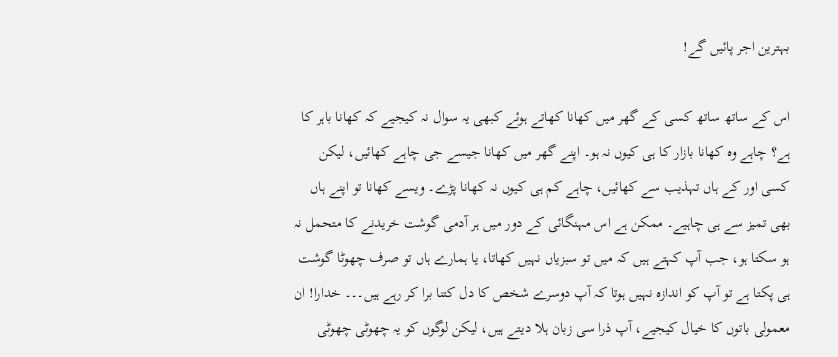بہترین اجر پائیں گے!

اس کے ساتھ ساتھ کسی کے گھر میں کھانا کھاتے ہوئے کبھی یہ سوال نہ کیجیے کہ کھانا باہر کا ہے؟ چاہے وہ کھانا بازار کا ہی کیوں نہ ہو۔ اپنے گھر میں کھانا جیسے جی چاہے کھائیں، لیکن کسی اور کے ہاں تہذیب سے کھائیں، چاہے کم ہی کیوں نہ کھانا پڑے۔ ویسے کھانا تو اپنے ہاں بھی تمیز سے ہی چاہیے۔ ممکن ہے اس مہنگائی کے دور میں ہر آدمی گوشت خریدنے کا متحمل نہ ہو سکتا ہو، جب آپ کہتے ہیں کہ میں تو سبزیاں نہیں کھاتا، یا ہمارے ہاں تو صرف چھوٹا گوشت ہی پکتا ہے تو آپ کو اندازہ نہیں ہوتا کہ آپ دوسرے شخص کا دل کتنا برا کر رہے ہیں۔۔۔ خدارا! ان معمولی باتوں کا خیال کیجیے، آپ ذرا سی زبان ہلا دیتے ہیں، لیکن لوگوں کو یہ چھوٹی چھوٹی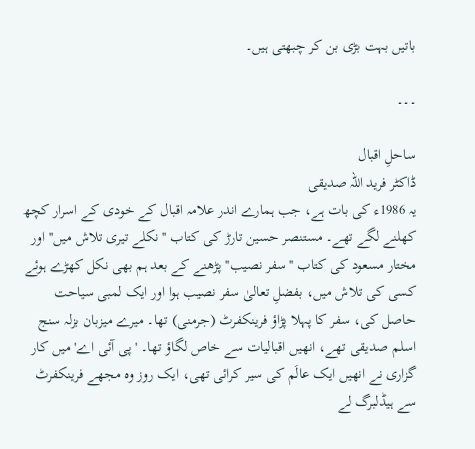باتیں بہت بڑی بن کر چبھتی ہیں۔

۔۔۔

ساحلِ اقبال
ڈاکٹر فرید اللہ صدیقی
یہ 1986ء کی بات ہے، جب ہمارے اندر علامہ اقبال کے خودی کے اسرار کچھ کھلنے لگے تھے۔ مستنصر حسین تارڑ کی کتاب ''نکلے تیری تلاش میں'' اور مختار مسعود کی کتاب ''سفر نصیب'' پڑھنے کے بعد ہم بھی نکل کھڑے ہوئے کسی کی تلاش میں، بفضلِ تعالیٰ سفر نصیب ہوا اور ایک لمبی سیاحت حاصل کی، سفر کا پہلا پڑاؤ فرینکفرٹ (جرمنی) تھا۔ میرے میزبان بزلہ سنج اسلم صدیقی تھے، انھیں اقبالیات سے خاص لگاؤ تھا۔ 'پی آئی اے' میں کار گزاری نے انھیں ایک عالَم کی سیر کرائی تھی، ایک روز وہ مجھے فرینکفرٹ سے ہیڈلبرگ لے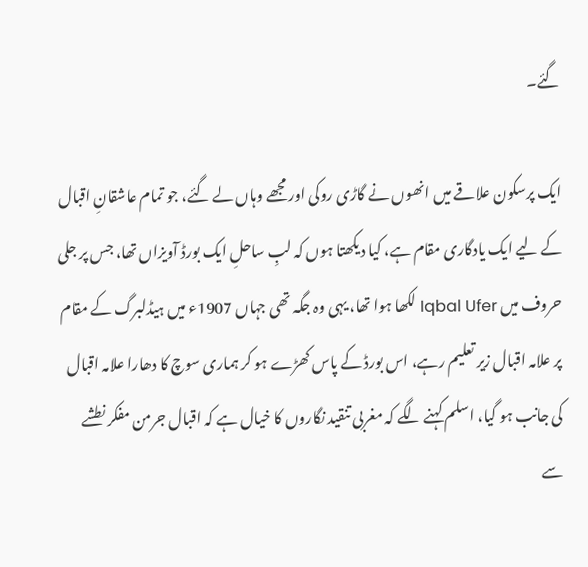گئے۔

ایک پرسکون علاقے میں انھوں نے گاڑی روکی اور مجھے وہاں لے گئے، جو تمام عاشقانِ اقبال کے لیے ایک یادگاری مقام ہے، کیا دیکھتا ہوں کہ لبِ ساحلِ ایک بورڈ آویزاں تھا، جس پر جلی حروف میں Iqbal Ufer لکھا ہوا تھا، یہی وہ جگہ تھی جہاں 1907ء میں ہیڈلبرگ کے مقام پر علامہ اقبال زیر تعلیم رہے، اس بورڈ کے پاس کھڑے ہو کر ہماری سوچ کا دھارا علامہ اقبال کی جانب ہو گیا، اسلم کہنے لگے کہ مغربی تنقید نگاروں کا خیال ہے کہ اقبال جرمن مفکر نطشے سے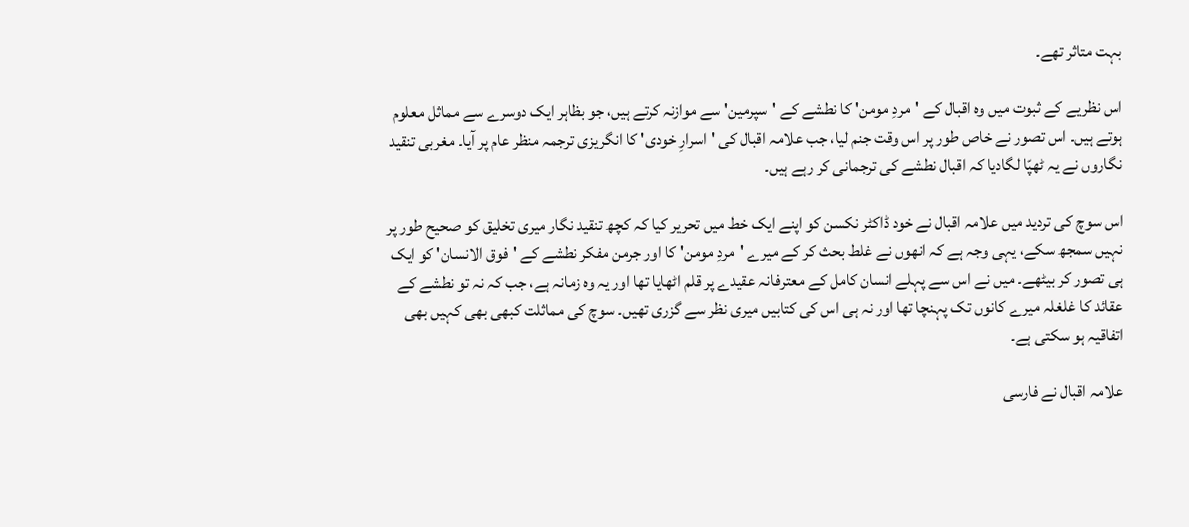بہت متاثر تھے۔

اس نظریے کے ثبوت میں وہ اقبال کے 'مردِ مومن' کا نطشے کے 'سپرمین' سے موازنہ کرتے ہیں، جو بظاہر ایک دوسرے سے مماثل معلوم ہوتے ہیں۔ اس تصور نے خاص طور پر اس وقت جنم لیا، جب علامہ اقبال کی 'اسرارِ خودی' کا انگریزی ترجمہ منظر عام پر آیا۔ مغربی تنقید نگاروں نے یہ ٹھپّا لگادیا کہ اقبال نطشے کی ترجمانی کر رہے ہیں۔

اس سوچ کی تردید میں علامہ اقبال نے خود ڈاکٹر نکسن کو اپنے ایک خط میں تحریر کیا کہ کچھ تنقید نگار میری تخلیق کو صحیح طور پر نہیں سمجھ سکے، یہی وجہ ہے کہ انھوں نے غلط بحث کر کے میرے 'مردِ مومن' کا اور جرمن مفکر نطشے کے 'فوق الانسان' کو ایک ہی تصور کر بیٹھے۔ میں نے اس سے پہلے انسان کامل کے معترفانہ عقیدے پر قلم اٹھایا تھا اور یہ وہ زمانہ ہے، جب کہ نہ تو نطشے کے عقائد کا غلغلہ میرے کانوں تک پہنچا تھا اور نہ ہی اس کی کتابیں میری نظر سے گزری تھیں۔ سوچ کی مماثلت کبھی بھی کہیں بھی اتفاقیہ ہو سکتی ہے۔

علامہ اقبال نے فارسی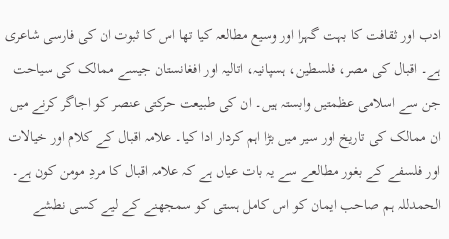ادب اور ثقافت کا بہت گہرا اور وسیع مطالعہ کیا تھا اس کا ثبوت ان کی فارسی شاعری ہے۔ اقبال کی مصر، فلسطین، ہسپانیہ، اتالیہ اور افغانستان جیسے ممالک کی سیاحت جن سے اسلامی عظمتیں وابستہ ہیں۔ ان کی طبیعت حرکتی عنصر کو اجاگر کرنے میں ان ممالک کی تاریخ اور سیر میں بڑا اہم کردار ادا کیا۔ علامہ اقبال کے کلام اور خیالات اور فلسفے کے بغور مطالعے سے یہ بات عیاں ہے کہ علامہ اقبال کا مردِ مومن کون ہے۔ الحمدللہ ہم صاحب ایمان کو اس کامل ہستی کو سمجھنے کے لیے کسی نطشے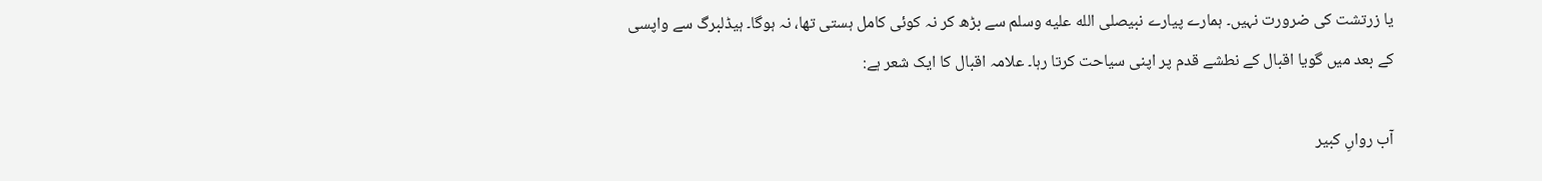یا زرتشت کی ضرورت نہیں۔ ہمارے پیارے نبیصلى الله عليه وسلم سے بڑھ کر نہ کوئی کامل ہستی تھا، نہ ہوگا۔ ہیڈلبرگ سے واپسی کے بعد میں گویا اقبال کے نطشے قدم پر اپنی سیاحت کرتا رہا۔ علامہ اقبال کا ایک شعر ہے:

آب رواںِ کبیر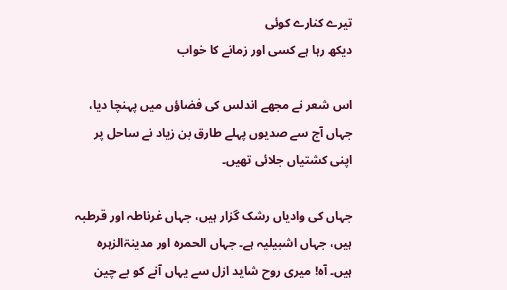تیرے کنارے کوئی
دیکھ رہا ہے کسی اور زمانے کا خواب

اس شعر نے مجھے اندلس کی فضاؤں میں پہنچا دیا، جہاں آج سے صدیوں پہلے طارق بن زیاد نے ساحل پر اپنی کشتیاں جلائی تھیں۔

جہاں کی وادیاں رشک گزار ہیں، جہاں غرناطہ اور قرطبہ ہیں، جہاں اشبیلیہ ہے۔ جہاں الحمرہ اور مدینۃالزہرہ ہیں۔ آہ! میری روح شاید ازل سے یہاں آنے کو بے چین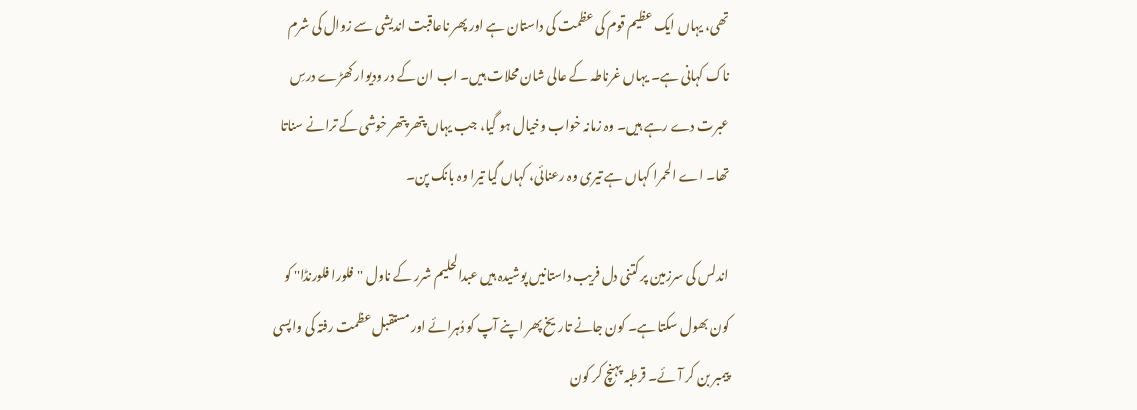تھی، یہاں ایک عظیم قوم کی عظمت کی داستان ہے اور پھر ناعاقبت اندیشی سے زوال کی شرم ناک کہانی ہے۔ یہاں غرناطہ کے عالی شان محلات ہیں۔ اب ان کے در ودیوار کھڑے درسِ عبرت دے رہے ہیں۔ وہ زمانہ خواب وخیال ہو گیا، جب یہاں پتھر پتھر خوشی کے ترانے سناتا تھا۔ اے الحمرا کہاں ہے تیری وہ رعنائی، کہاں گیا تیرا وہ بانک پن۔

اندلس کی سرزمین پر کتنی دل فریب داستانیں پوشیدہ ہیں عبدالحلیم شرر کے ناول ''فلورا فلورنڈا'' کو کون بھول سکتا ہے۔ کون جانے تاریخ پھر اپنے آپ کو دُہرائے اور مستقبل عظمت رفتہ کی واپسی پیمبر بن کر آئے۔ قرطبہ پہنچ کر کون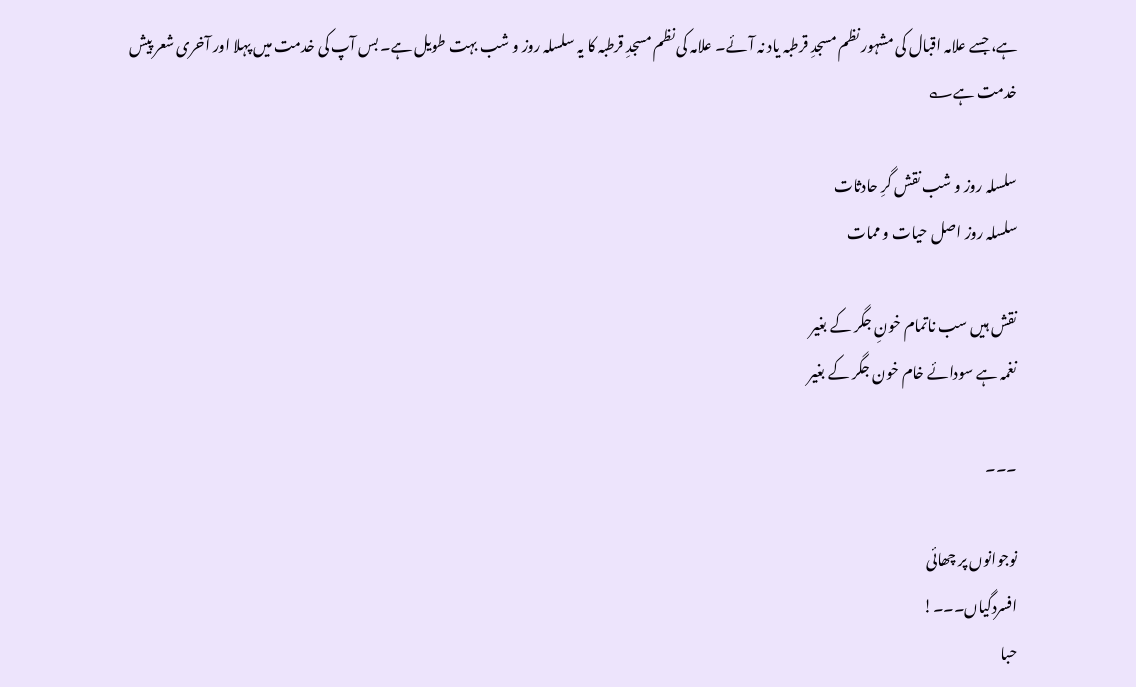ہے، جسے علامہ اقبال کی مشہور نظم مسجدِ قرطبہ یاد نہ آئے۔ علامہ کی نظم مسجدِ قرطبہ کا یہ سلسلہ روز و شب بہت طویل ہے۔ بس آپ کی خدمت میں پہلا اور آخری شعر پیش خدمت ہے؎

سلسلہ روز و شب نقش گرِ حادثات
سلسلہ روز اصل حیات و ممات

نقش ہیں سب ناتمام خونِ جگر کے بغیر
نغمہ ہے سودائے خام خون جگر کے بغیر

۔۔۔

نوجوانوں پر چھائی
افسردگیاں۔۔۔!
حبا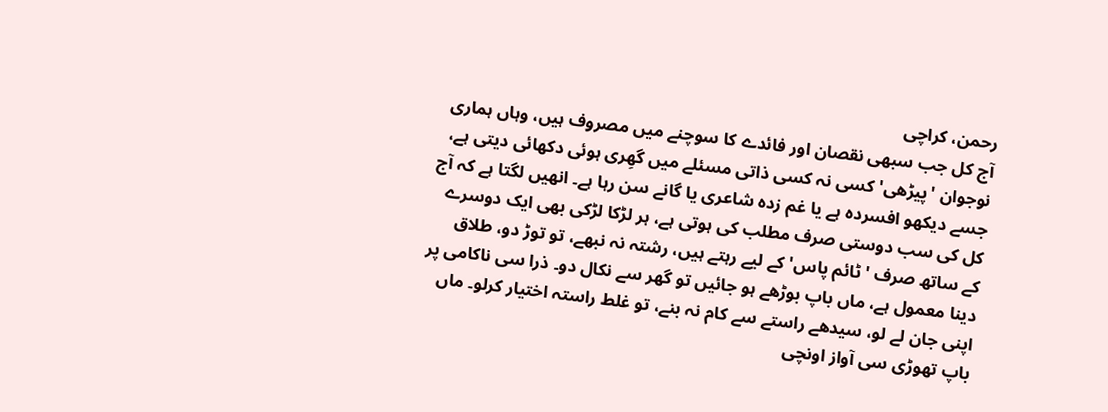رحمن، کراچی
آج کل جب سبھی نقصان اور فائدے کا سوچنے میں مصروف ہیں، وہاں ہماری نوجوان 'پیڑھی' کسی نہ کسی ذاتی مسئلے میں گھِری ہوئی دکھائی دیتی ہے، جسے دیکھو افسردہ ہے یا غم زدہ شاعری یا گانے سن رہا ہے۔ انھیں لگتا ہے کہ آج کل کی سب دوستی صرف مطلب کی ہوتی ہے، ہر لڑکا لڑکی بھی ایک دوسرے کے ساتھ صرف 'ٹائم پاس' کے لیے رہتے ہیں، رشتہ نہ نبھے، تو توڑ دو، طلاق دینا معمول ہے، ماں باپ بوڑھے ہو جائیں تو گھر سے نکال دو۔ ذرا سی ناکامی پر اپنی جان لے لو، سیدھے راستے سے کام نہ بنے، تو غلط راستہ اختیار کرلو۔ ماں باپ تھوڑی سی آواز اونچی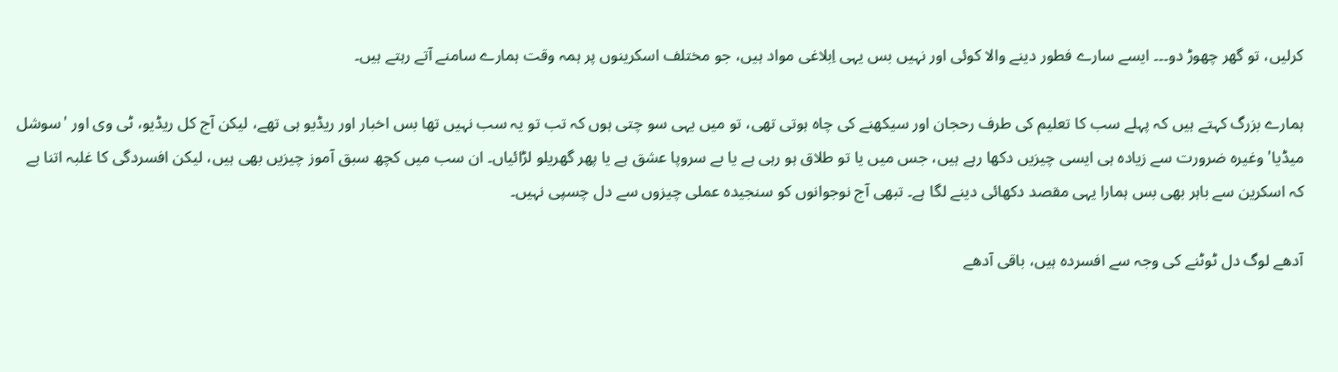کرلیں، تو گھر چھوڑ دو۔۔۔ ایسے سارے فطور دینے والا کوئی اور نہیں بس یہی اِبلاغی مواد ہیں، جو مختلف اسکرینوں پر ہمہ وقت ہمارے سامنے آتے رہتے ہیں۔

ہمارے بزرگ کہتے ہیں کہ پہلے سب کا تعلیم کی طرف رحجان اور سیکھنے کی چاہ ہوتی تھی، تو میں یہی سو چتی ہوں کہ تب تو یہ سب نہیں تھا بس اخبار اور ریڈیو ہی تھے، لیکن آج کل ریڈیو، ٹی وی اور 'سوشل میڈیا' وغیرہ ضرورت سے زیادہ ہی ایسی چیزیں دکھا رہے ہیں، جس میں یا تو طلاق ہو رہی ہے یا بے سروپا عشق ہے یا پھر گھریلو لڑائیاں۔ ان سب میں کچھ سبق آموز چیزیں بھی ہیں، لیکن افسردگی کا غلبہ اتنا ہے کہ اسکرین سے باہر بھی بس ہمارا یہی مقصد دکھائی دینے لگا ہے۔ تبھی آج نوجوانوں کو سنجیدہ عملی چیزوں سے دل چسپی نہیں۔

آدھے لوگ دل ٹوٹنے کی وجہ سے افسردہ ہیں، باقی آدھے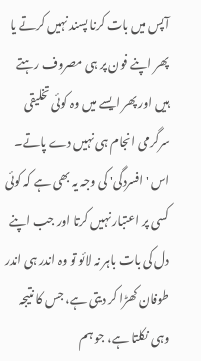آپس میں بات کرنا پسند نہیں کرتے یا پھر اپنے فون پر ہی مصروف رہتے ہیں اور پھر ایسے میں وہ کوئی تخلیقی سرگرمی انجام ہی نہیں دے پاتے۔ اس 'افسردگی' کی وجہ یہ بھی ہے کہ کوئی کسی پر اعتبار نہیں کرتا اور جب اپنے دل کی بات باہر نہ لائو تو وہ اندر ہی اندر طوفان کھڑا کر دیتی ہے، جس کا نتیجہ وہی نکلتا ہے، جو ہم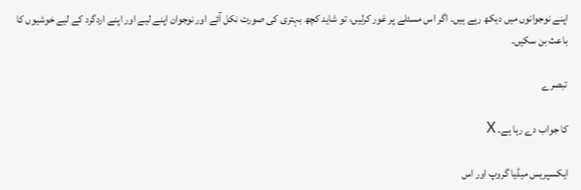اپنے نوجوانوں میں دیکھ رہے ہیں۔ اگر اس مسئلے پر غور کرلیں، تو شاید کچھ بہتری کی صورت نکل آئے اور نوجوان اپنے لیے اور اپنے اردگرد کے لیے خوشیوں کا باعث بن سکیں۔

تبصرے

کا جواب دے رہا ہے۔ X

ایکسپریس میڈیا گروپ اور اس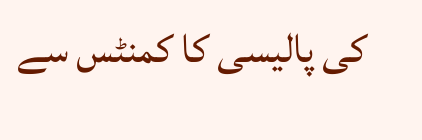کی پالیسی کا کمنٹس سے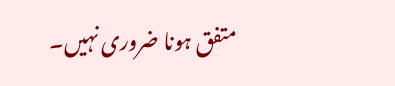متفق ہونا ضروری نہیں۔